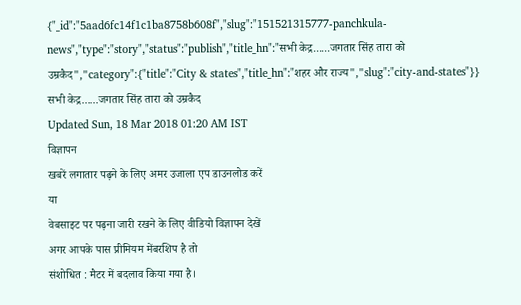{"_id":"5aad6fc14f1c1ba8758b608f","slug":"151521315777-panchkula-news","type":"story","status":"publish","title_hn":"सभी केद्र......जगतार सिंह तारा को उम्रकैद","category":{"title":"City & states","title_hn":"शहर और राज्य","slug":"city-and-states"}}
सभी केद्र......जगतार सिंह तारा को उम्रकैद
Updated Sun, 18 Mar 2018 01:20 AM IST
विज्ञापन
खबरें लगातार पढ़ने के लिए अमर उजाला एप डाउनलोड करें
या
वेबसाइट पर पढ़ना जारी रखने के लिए वीडियो विज्ञापन देखें
अगर आपके पास प्रीमियम मेंबरशिप है तो
संशोधित : मैटर में बदलाव किया गया है।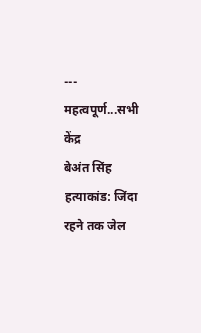---
महत्वपूर्ण...सभी केंद्र
बेअंत सिंह हत्याकांड: जिंदा रहने तक जेल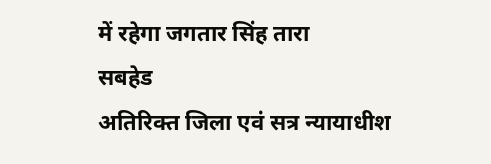में रहेगा जगतार सिंह तारा
सबहेड
अतिरिक्त जिला एवं सत्र न्यायाधीश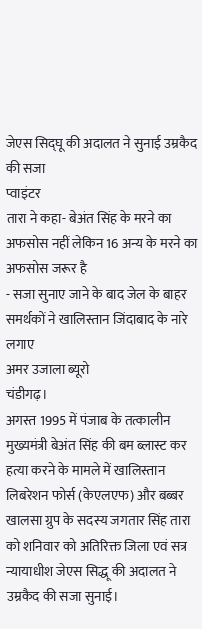जेएस सिद्घू की अदालत ने सुनाई उम्रकैद की सजा
प्वाइंटर
तारा ने कहा- बेअंत सिंह के मरने का अफसोस नहीं लेकिन 16 अन्य के मरने का अफसोस जरूर है
- सजा सुनाए जाने के बाद जेल के बाहर समर्थकों ने खालिस्तान जिंदाबाद के नारे लगाए
अमर उजाला ब्यूरो
चंडीगढ़।
अगस्त 1995 में पंजाब के तत्कालीन मुख्यमंत्री बेअंत सिंह की बम ब्लास्ट कर हत्या करने के मामले में खालिस्तान लिबरेशन फोर्स (केएलएफ) और बब्बर खालसा ग्रुप के सदस्य जगतार सिंह तारा को शनिवार को अतिरिक्त जिला एवं सत्र न्यायाधीश जेएस सिद्धू की अदालत ने उम्रकैद की सजा सुनाई।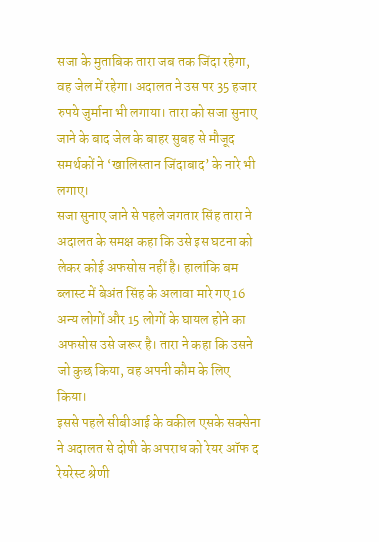सजा के मुताबिक तारा जब तक जिंदा रहेगा, वह जेल में रहेगा। अदालत ने उस पर 35 हजार रुपये जुर्माना भी लगाया। तारा को सजा सुनाए जाने के बाद जेल के बाहर सुबह से मौजूद समर्थकों ने ‘खालिस्तान जिंदाबाद’ के नारे भी लगाए।
सजा सुनाए जाने से पहले जगतार सिंह तारा ने अदालत के समक्ष कहा कि उसे इस घटना को लेकर कोई अफसोस नहीं है। हालांकि बम ब्लास्ट में बेअंत सिंह के अलावा मारे गए 16 अन्य लोगों और 15 लोगों के घायल होने का अफसोस उसे जरूर है। तारा ने कहा कि उसने जो कुछ किया, वह अपनी कौम के लिए किया।
इससे पहले सीबीआई के वकील एसके सक्सेना ने अदालत से दोषी के अपराध को रेयर ऑफ द रेयरेस्ट श्रेणी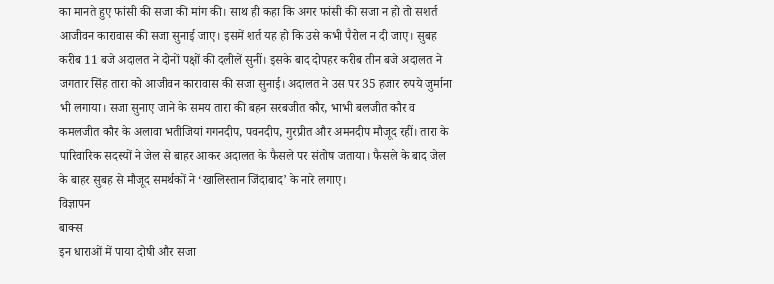का मानते हुए फांसी की सजा की मांग की। साथ ही कहा कि अगर फांसी की सजा न हो तो सशर्त आजीवन कारावास की सजा सुनाई जाए। इसमें शर्त यह हो कि उसे कभी पैरोल न दी जाए। सुबह करीब 11 बजे अदालत ने दोनों पक्षों की दलीलें सुनीं। इसके बाद दोपहर करीब तीन बजे अदालत ने जगतार सिंह तारा को आजीवन कारावास की सजा सुनाई। अदालत ने उस पर 35 हजार रुपये जुर्माना भी लगाया। सजा सुनाए जाने के समय तारा की बहन सरबजीत कौर, भाभी बलजीत कौर व कमलजीत कौर के अलावा भतीजियां गगनदीप, पवनदीप, गुरप्रीत और अमनदीप मौजूद रहीं। तारा के पारिवारिक सदस्यों ने जेल से बाहर आकर अदालत के फैसले पर संतोष जताया। फैसले के बाद जेल के बाहर सुबह से मौजूद समर्थकों ने ‘खालिस्तान जिंदाबाद’ के नारे लगाए।
विज्ञापन
बाक्स
इन धाराओं में पाया दोषी और सजा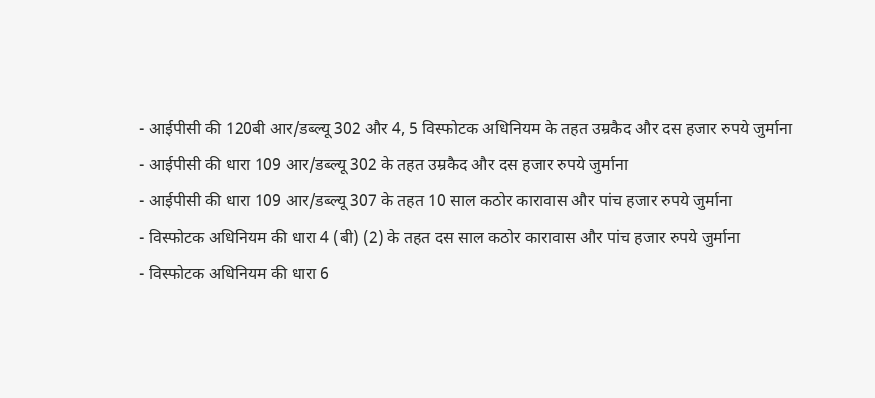- आईपीसी की 120बी आर/डब्ल्यू 302 और 4, 5 विस्फोटक अधिनियम के तहत उम्रकैद और दस हजार रुपये जुर्माना
- आईपीसी की धारा 109 आर/डब्ल्यू 302 के तहत उम्रकैद और दस हजार रुपये जुर्माना
- आईपीसी की धारा 109 आर/डब्ल्यू 307 के तहत 10 साल कठोर कारावास और पांच हजार रुपये जुर्माना
- विस्फोटक अधिनियम की धारा 4 (बी) (2) के तहत दस साल कठोर कारावास और पांच हजार रुपये जुर्माना
- विस्फोटक अधिनियम की धारा 6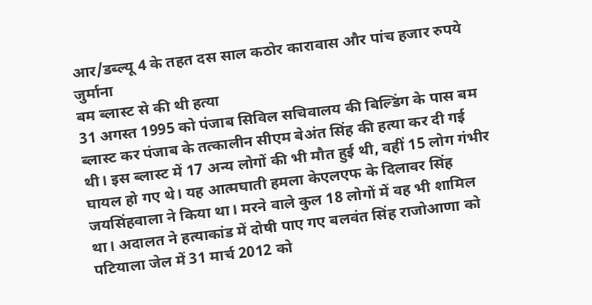आर/डब्ल्यू 4 के तहत दस साल कठोर कारावास और पांच हजार रुपये जुर्माना
बम ब्लास्ट से की थी हत्या
31 अगस्त 1995 को पंजाब सिविल सचिवालय की बिल्डिंग के पास बम ब्लास्ट कर पंजाब के तत्कालीन सीएम बेअंत सिंह की हत्या कर दी गई थी। इस ब्लास्ट में 17 अन्य लोगों की भी मौत हुई थी, वहीं 15 लोग गंभीर घायल हो गए थे। यह आत्मघाती हमला केएलएफ के दिलावर सिंह जयसिंहवाला ने किया था। मरने वाले कुल 18 लोगों में वह भी शामिल था। अदालत ने हत्याकांड में दोषी पाए गए बलवंत सिंह राजोआणा को पटियाला जेल में 31 मार्च 2012 को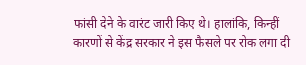फांसी देने के वारंट जारी किए थे। हालांकि, किन्हीं कारणों से केंद्र सरकार ने इस फैसले पर रोक लगा दी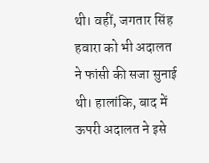थी। वहीं, जगतार सिंह हवारा को भी अदालत ने फांसी की सजा सुनाई थी। हालांकि, बाद में ऊपरी अदालत ने इसे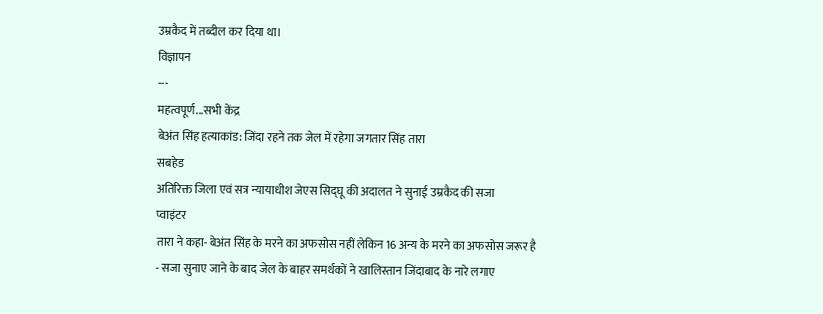उम्रकैद में तब्दील कर दिया था।
विज्ञापन
---
महत्वपूर्ण...सभी केंद्र
बेअंत सिंह हत्याकांड: जिंदा रहने तक जेल में रहेगा जगतार सिंह तारा
सबहेड
अतिरिक्त जिला एवं सत्र न्यायाधीश जेएस सिद्घू की अदालत ने सुनाई उम्रकैद की सजा
प्वाइंटर
तारा ने कहा- बेअंत सिंह के मरने का अफसोस नहीं लेकिन 16 अन्य के मरने का अफसोस जरूर है
- सजा सुनाए जाने के बाद जेल के बाहर समर्थकों ने खालिस्तान जिंदाबाद के नारे लगाए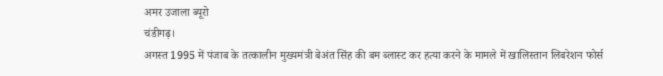अमर उजाला ब्यूरो
चंडीगढ़।
अगस्त 1995 में पंजाब के तत्कालीन मुख्यमंत्री बेअंत सिंह की बम ब्लास्ट कर हत्या करने के मामले में खालिस्तान लिबरेशन फोर्स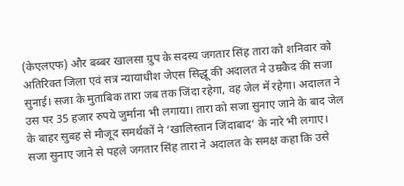(केएलएफ) और बब्बर खालसा ग्रुप के सदस्य जगतार सिंह तारा को शनिवार को अतिरिक्त जिला एवं सत्र न्यायाधीश जेएस सिद्धू की अदालत ने उम्रकैद की सजा सुनाई। सजा के मुताबिक तारा जब तक जिंदा रहेगा, वह जेल में रहेगा। अदालत ने उस पर 35 हजार रुपये जुर्माना भी लगाया। तारा को सजा सुनाए जाने के बाद जेल के बाहर सुबह से मौजूद समर्थकों ने ‘खालिस्तान जिंदाबाद’ के नारे भी लगाए।
सजा सुनाए जाने से पहले जगतार सिंह तारा ने अदालत के समक्ष कहा कि उसे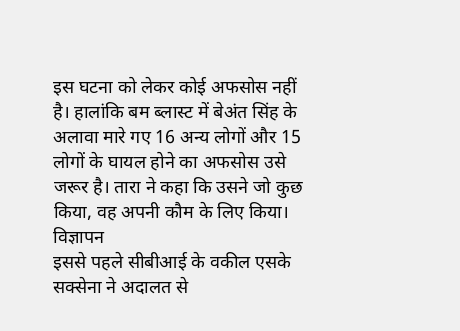इस घटना को लेकर कोई अफसोस नहीं है। हालांकि बम ब्लास्ट में बेअंत सिंह के अलावा मारे गए 16 अन्य लोगों और 15 लोगों के घायल होने का अफसोस उसे जरूर है। तारा ने कहा कि उसने जो कुछ किया, वह अपनी कौम के लिए किया।
विज्ञापन
इससे पहले सीबीआई के वकील एसके सक्सेना ने अदालत से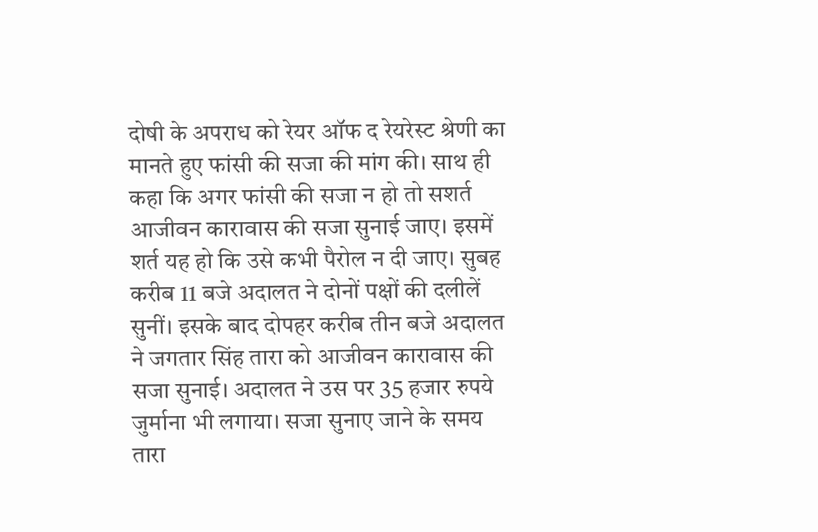दोषी के अपराध को रेयर ऑफ द रेयरेस्ट श्रेणी का मानते हुए फांसी की सजा की मांग की। साथ ही कहा कि अगर फांसी की सजा न हो तो सशर्त आजीवन कारावास की सजा सुनाई जाए। इसमें शर्त यह हो कि उसे कभी पैरोल न दी जाए। सुबह करीब 11 बजे अदालत ने दोनों पक्षों की दलीलें सुनीं। इसके बाद दोपहर करीब तीन बजे अदालत ने जगतार सिंह तारा को आजीवन कारावास की सजा सुनाई। अदालत ने उस पर 35 हजार रुपये जुर्माना भी लगाया। सजा सुनाए जाने के समय तारा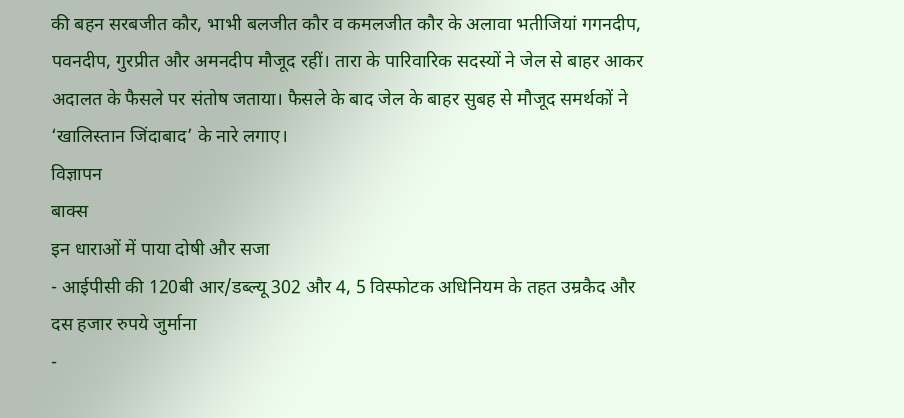की बहन सरबजीत कौर, भाभी बलजीत कौर व कमलजीत कौर के अलावा भतीजियां गगनदीप, पवनदीप, गुरप्रीत और अमनदीप मौजूद रहीं। तारा के पारिवारिक सदस्यों ने जेल से बाहर आकर अदालत के फैसले पर संतोष जताया। फैसले के बाद जेल के बाहर सुबह से मौजूद समर्थकों ने ‘खालिस्तान जिंदाबाद’ के नारे लगाए।
विज्ञापन
बाक्स
इन धाराओं में पाया दोषी और सजा
- आईपीसी की 120बी आर/डब्ल्यू 302 और 4, 5 विस्फोटक अधिनियम के तहत उम्रकैद और दस हजार रुपये जुर्माना
-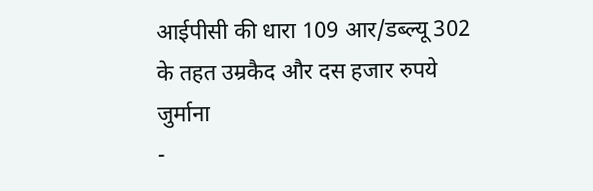आईपीसी की धारा 109 आर/डब्ल्यू 302 के तहत उम्रकैद और दस हजार रुपये जुर्माना
-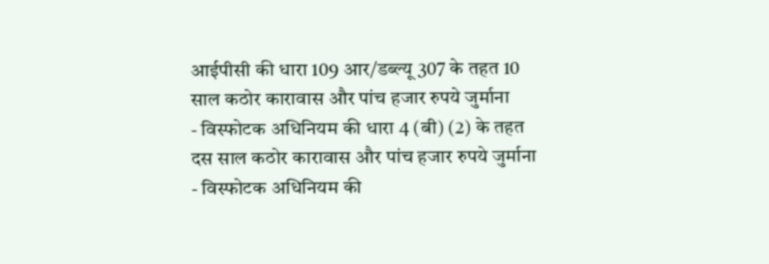आईपीसी की धारा 109 आर/डब्ल्यू 307 के तहत 10 साल कठोर कारावास और पांच हजार रुपये जुर्माना
- विस्फोटक अधिनियम की धारा 4 (बी) (2) के तहत दस साल कठोर कारावास और पांच हजार रुपये जुर्माना
- विस्फोटक अधिनियम की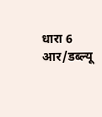धारा 6 आर/डब्ल्यू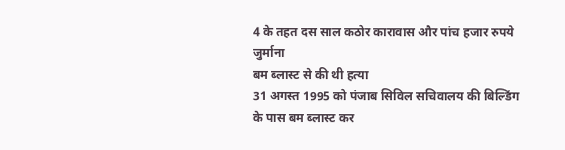4 के तहत दस साल कठोर कारावास और पांच हजार रुपये जुर्माना
बम ब्लास्ट से की थी हत्या
31 अगस्त 1995 को पंजाब सिविल सचिवालय की बिल्डिंग के पास बम ब्लास्ट कर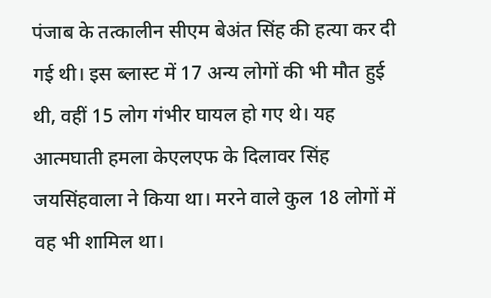पंजाब के तत्कालीन सीएम बेअंत सिंह की हत्या कर दी गई थी। इस ब्लास्ट में 17 अन्य लोगों की भी मौत हुई थी, वहीं 15 लोग गंभीर घायल हो गए थे। यह आत्मघाती हमला केएलएफ के दिलावर सिंह जयसिंहवाला ने किया था। मरने वाले कुल 18 लोगों में वह भी शामिल था।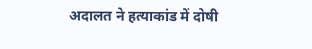अदालत ने हत्याकांड में दोषी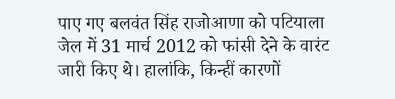पाए गए बलवंत सिंह राजोआणा को पटियाला जेल में 31 मार्च 2012 को फांसी देने के वारंट जारी किए थे। हालांकि, किन्हीं कारणों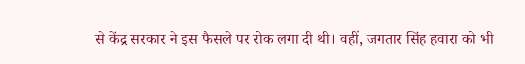से केंद्र सरकार ने इस फैसले पर रोक लगा दी थी। वहीं, जगतार सिंह हवारा को भी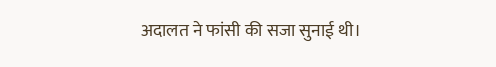अदालत ने फांसी की सजा सुनाई थी।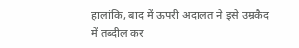हालांकि, बाद में ऊपरी अदालत ने इसे उम्रकैद में तब्दील कर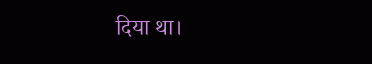दिया था।